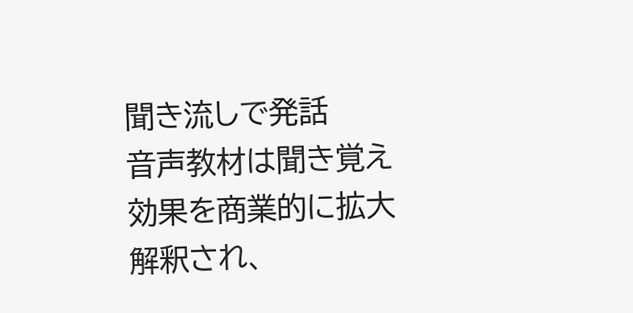聞き流しで発話
音声教材は聞き覚え効果を商業的に拡大解釈され、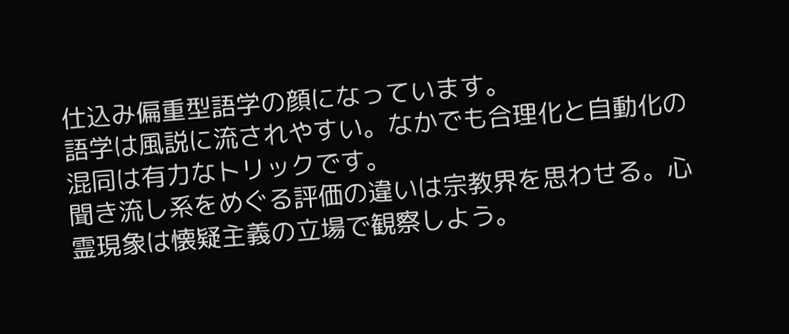仕込み偏重型語学の顔になっています。
語学は風説に流されやすい。なかでも合理化と自動化の混同は有力なトリックです。
聞き流し系をめぐる評価の違いは宗教界を思わせる。心霊現象は懐疑主義の立場で観察しよう。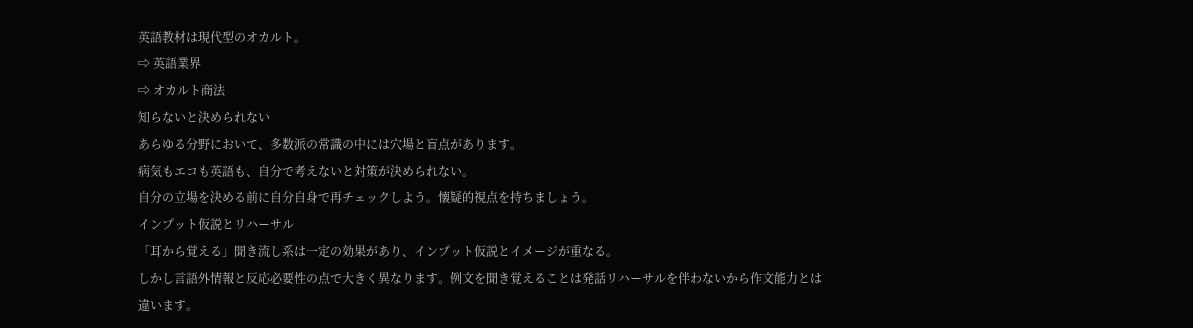英語教材は現代型のオカルト。
⇨ 英語業界
⇨ オカルト商法
知らないと決められない
あらゆる分野において、多数派の常識の中には穴場と盲点があります。
病気もエコも英語も、自分で考えないと対策が決められない。
自分の立場を決める前に自分自身で再チェックしよう。懐疑的視点を持ちましょう。
インプット仮説とリハーサル
「耳から覚える」聞き流し系は一定の効果があり、インプット仮説とイメージが重なる。
しかし言語外情報と反応必要性の点で大きく異なります。例文を聞き覚えることは発話リハーサルを伴わないから作文能力とは違います。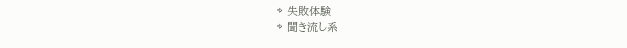⇨ 失敗体験
⇨ 聞き流し系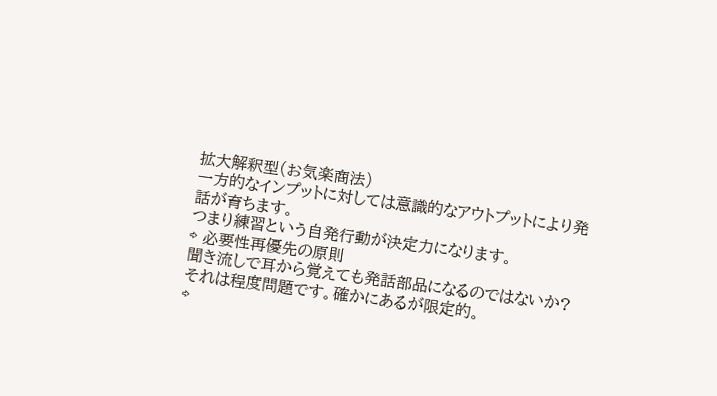拡大解釈型(お気楽商法)
一方的なインプットに対しては意識的なアウトプットにより発話が育ちます。
つまり練習という自発行動が決定力になります。
⇨ 必要性再優先の原則
聞き流しで耳から覚えても発話部品になるのではないか?
それは程度問題です。確かにあるが限定的。
⇨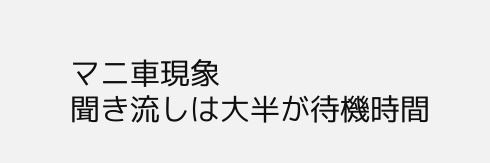マニ車現象
聞き流しは大半が待機時間